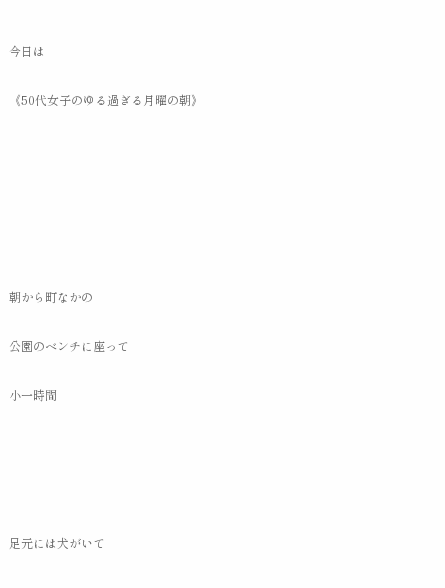今日は

《50代女子のゆる過ぎる月曜の朝》







朝から町なかの

公園のベンチに座って

小一時間





足元には犬がいて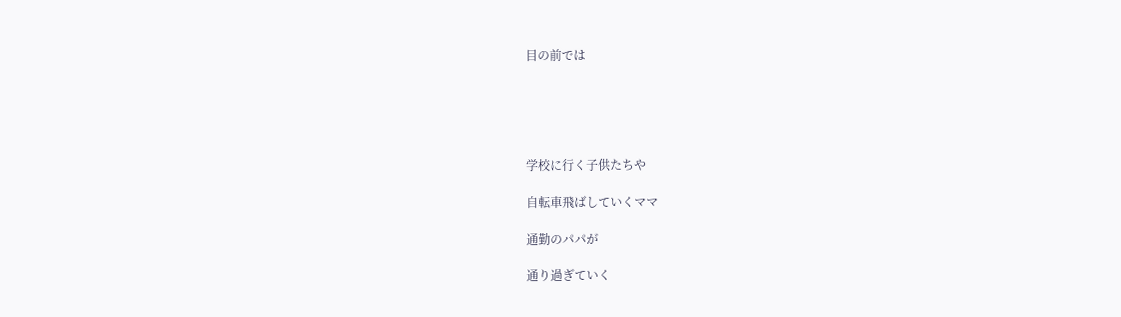目の前では





学校に行く子供たちや

自転車飛ばしていくママ

通勤のパパが

通り過ぎていく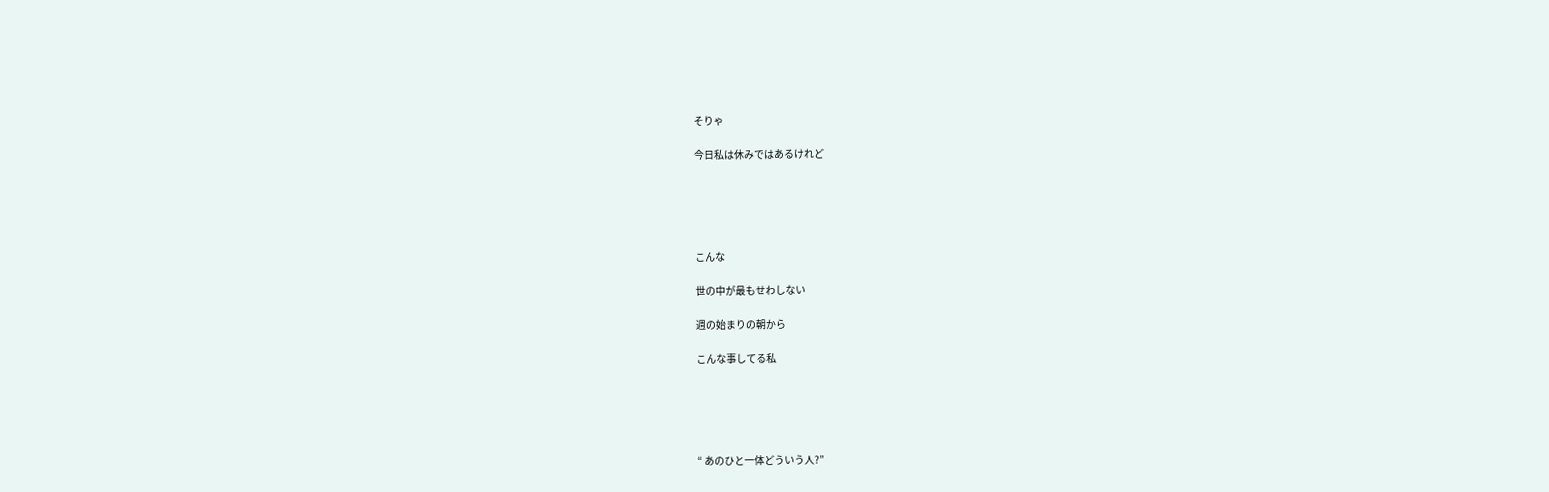そりゃ

今日私は休みではあるけれど





こんな

世の中が最もせわしない

週の始まりの朝から

こんな事してる私





“ あのひと一体どういう人?”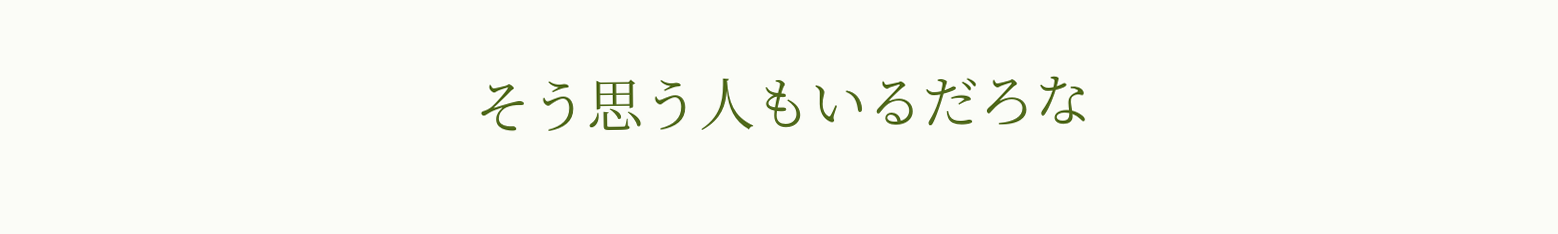そう思う人もいるだろな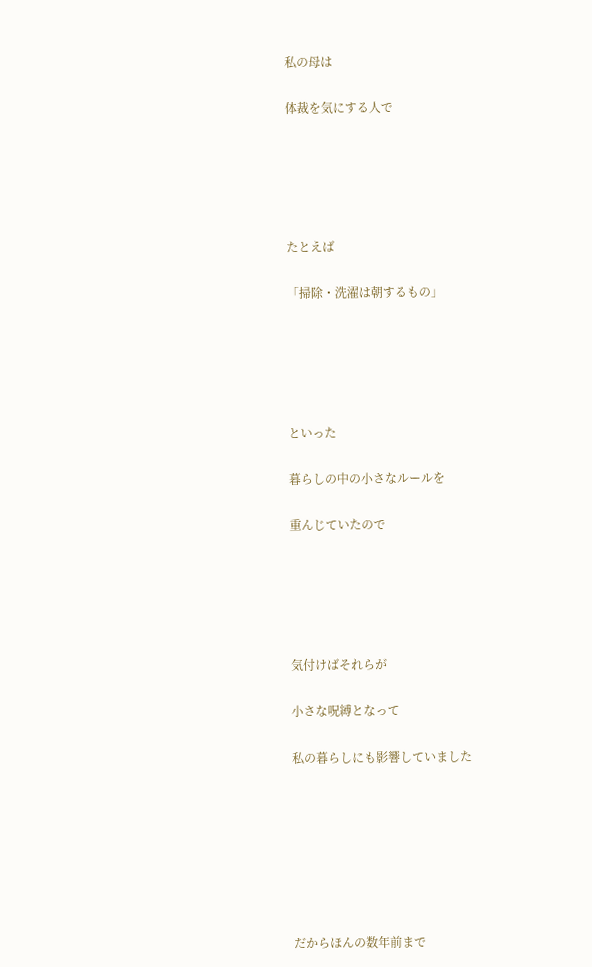私の母は

体裁を気にする人で





たとえば

「掃除・洗濯は朝するもの」





といった

暮らしの中の小さなルールを

重んじていたので





気付けばそれらが

小さな呪縛となって

私の暮らしにも影響していました







だからほんの数年前まで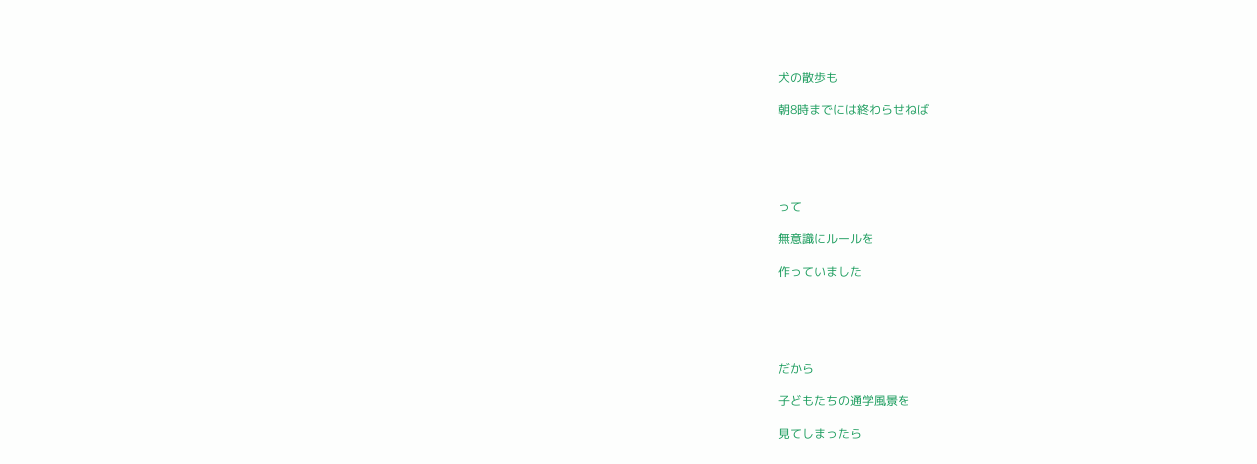犬の散歩も

朝8時までには終わらせねば





って

無意識にルールを

作っていました





だから

子どもたちの通学風景を

見てしまったら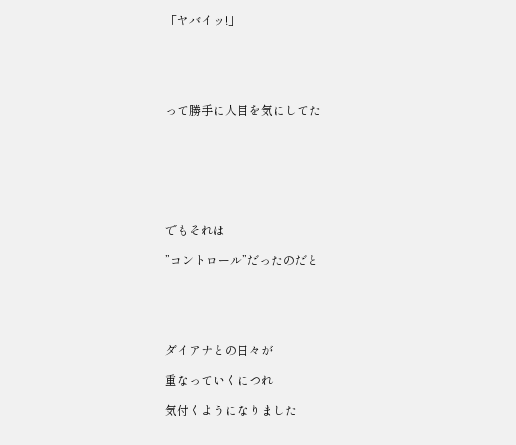「ヤバイッ!」





って勝手に人目を気にしてた







でもそれは

”コントロール”だったのだと





ダイアナとの日々が

重なっていくにつれ

気付くようになりました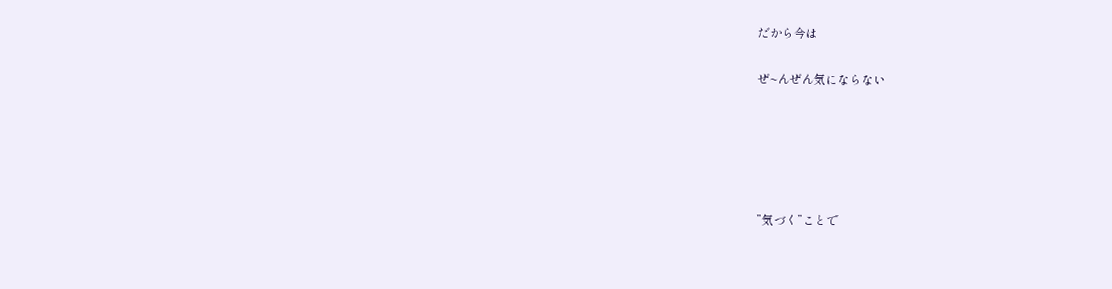だから今は

ぜ~んぜん気にならない





”気づく”ことで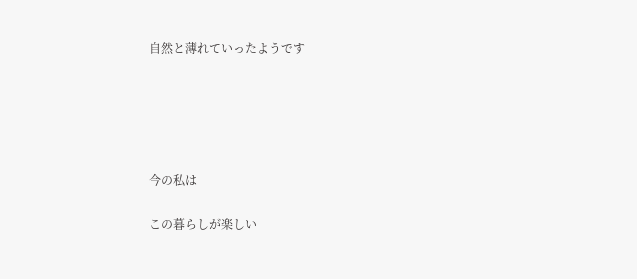自然と薄れていったようです





今の私は

この暮らしが楽しい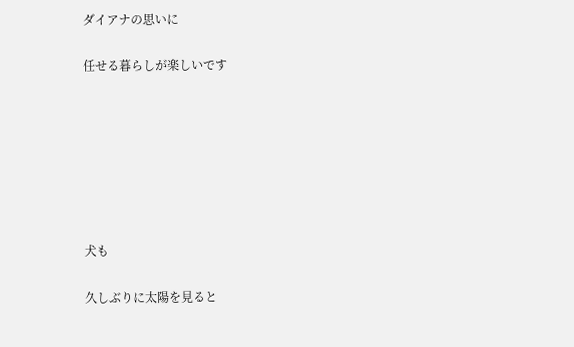ダイアナの思いに

任せる暮らしが楽しいです







犬も

久しぶりに太陽を見ると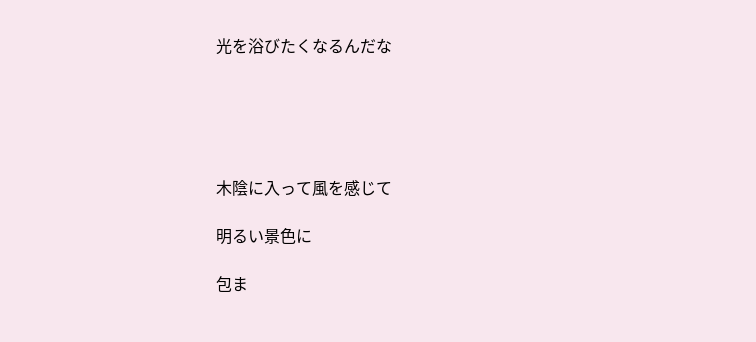光を浴びたくなるんだな





木陰に入って風を感じて

明るい景色に

包ま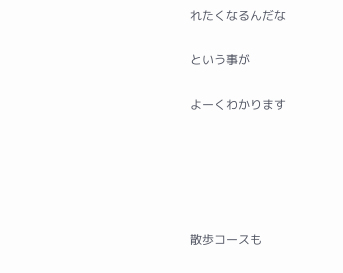れたくなるんだな

という事が

よーくわかります





散歩コースも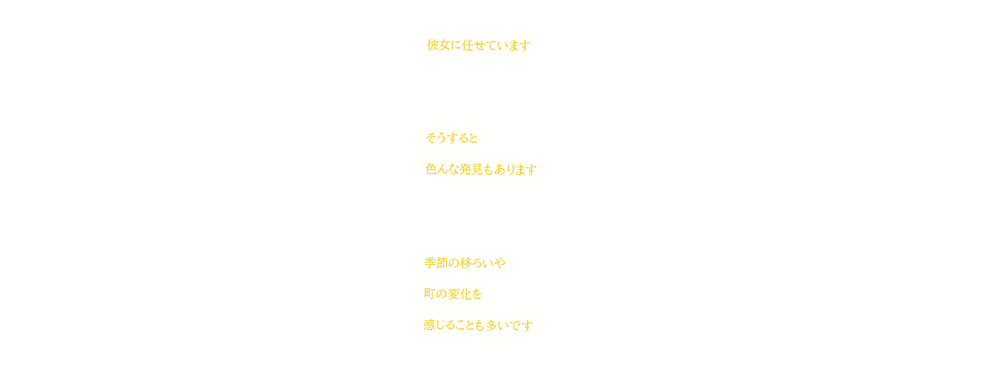彼女に任せています





そうすると

色んな発見もあります





季節の移ろいや

町の変化を

感じることも多いです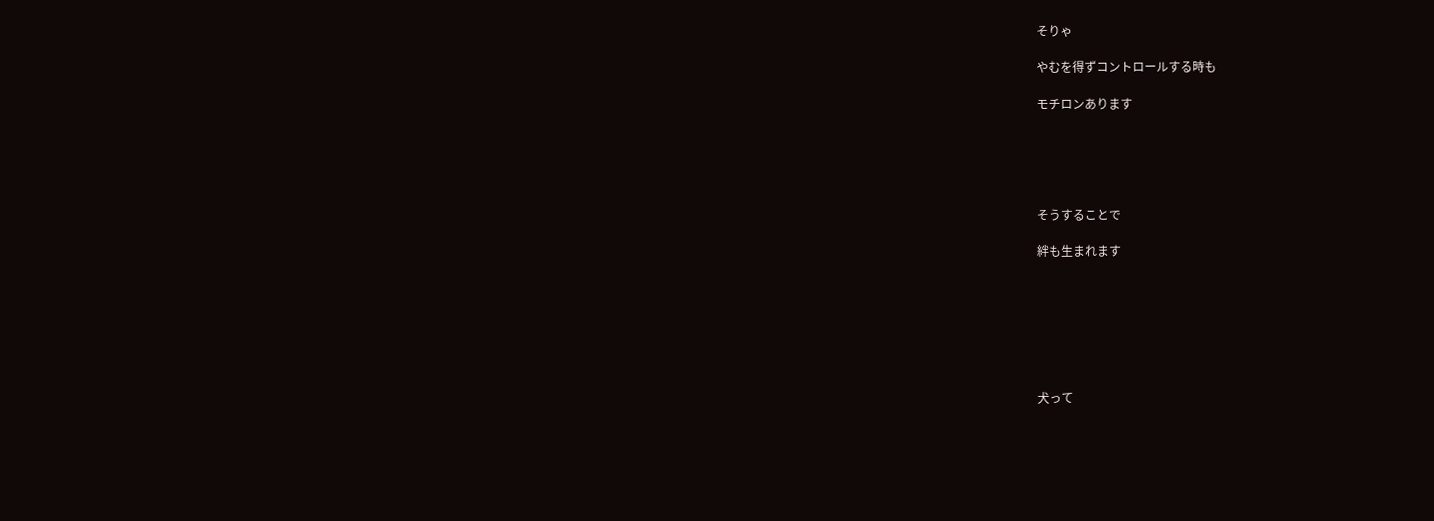そりゃ

やむを得ずコントロールする時も

モチロンあります





そうすることで

絆も生まれます







犬って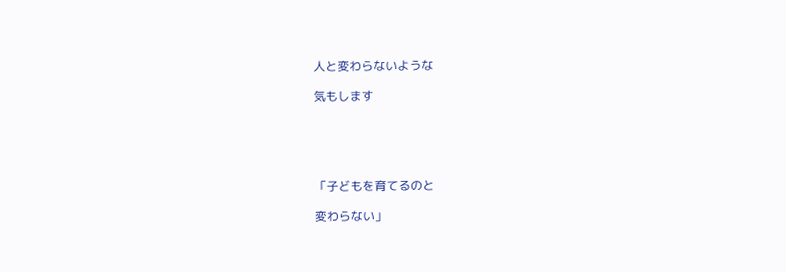人と変わらないような

気もします





「子どもを育てるのと

変わらない」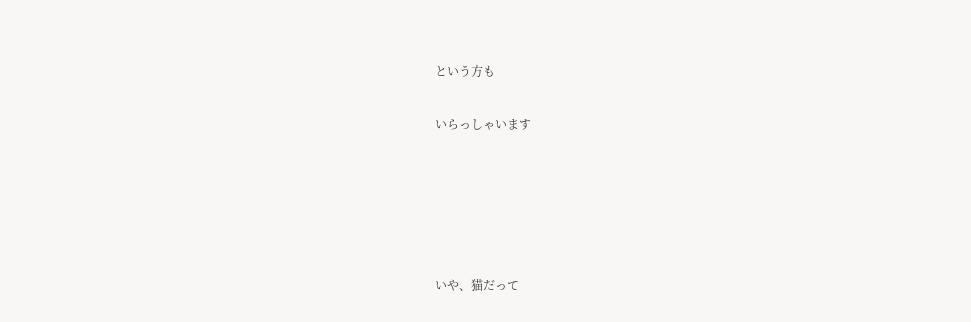という方も

いらっしゃいます





いや、猫だって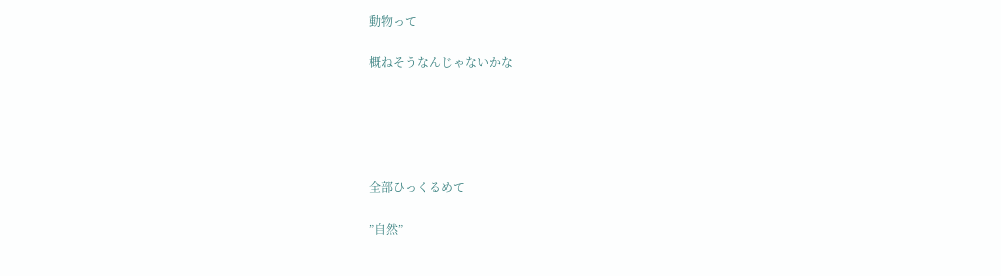動物って

概ねそうなんじゃないかな





全部ひっくるめて

”自然”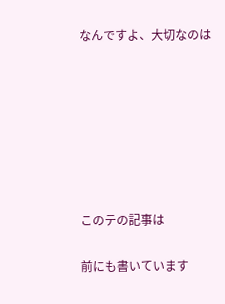なんですよ、大切なのは







このテの記事は

前にも書いています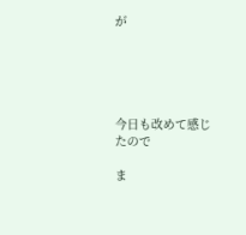が





今日も改めて感じたので

ま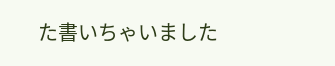た書いちゃいました